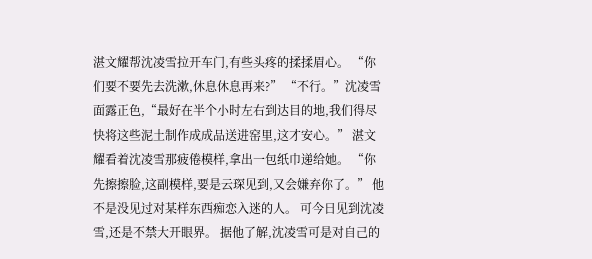湛文耀帮沈凌雪拉开车门,有些头疼的揉揉眉心。 “你们要不要先去洗漱,休息休息再来?” “不行。”沈凌雪面露正色,“最好在半个小时左右到达目的地,我们得尽快将这些泥土制作成成品送进窑里,这才安心。” 湛文耀看着沈凌雪那疲倦模样,拿出一包纸巾递给她。 “你先擦擦脸,这副模样,要是云琛见到,又会嫌弃你了。” 他不是没见过对某样东西痴恋入迷的人。 可今日见到沈凌雪,还是不禁大开眼界。 据他了解,沈凌雪可是对自己的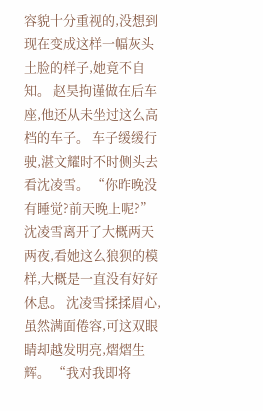容貌十分重视的,没想到现在变成这样一幅灰头土脸的样子,她竟不自知。 赵昊拘谨做在后车座,他还从未坐过这么高档的车子。 车子缓缓行驶,湛文耀时不时侧头去看沈凌雪。 “你昨晚没有睡觉?前天晚上呢?” 沈凌雪离开了大概两天两夜,看她这么狼狈的模样,大概是一直没有好好休息。 沈凌雪揉揉眉心,虽然满面倦容,可这双眼睛却越发明亮,熠熠生辉。 “我对我即将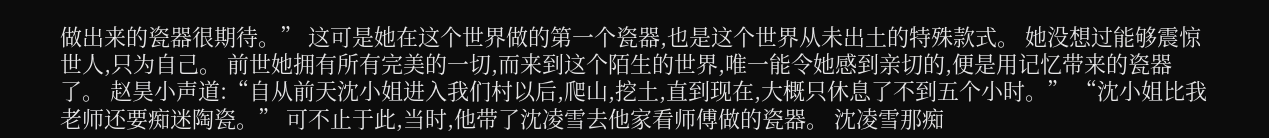做出来的瓷器很期待。” 这可是她在这个世界做的第一个瓷器,也是这个世界从未出土的特殊款式。 她没想过能够震惊世人,只为自己。 前世她拥有所有完美的一切,而来到这个陌生的世界,唯一能令她感到亲切的,便是用记忆带来的瓷器了。 赵昊小声道:“自从前天沈小姐进入我们村以后,爬山,挖土,直到现在,大概只休息了不到五个小时。” “沈小姐比我老师还要痴迷陶瓷。” 可不止于此,当时,他带了沈凌雪去他家看师傅做的瓷器。 沈凌雪那痴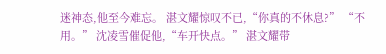迷神态,他至今难忘。 湛文耀惊叹不已,“你真的不休息?” “不用。” 沈凌雪催促他,“车开快点。” 湛文耀带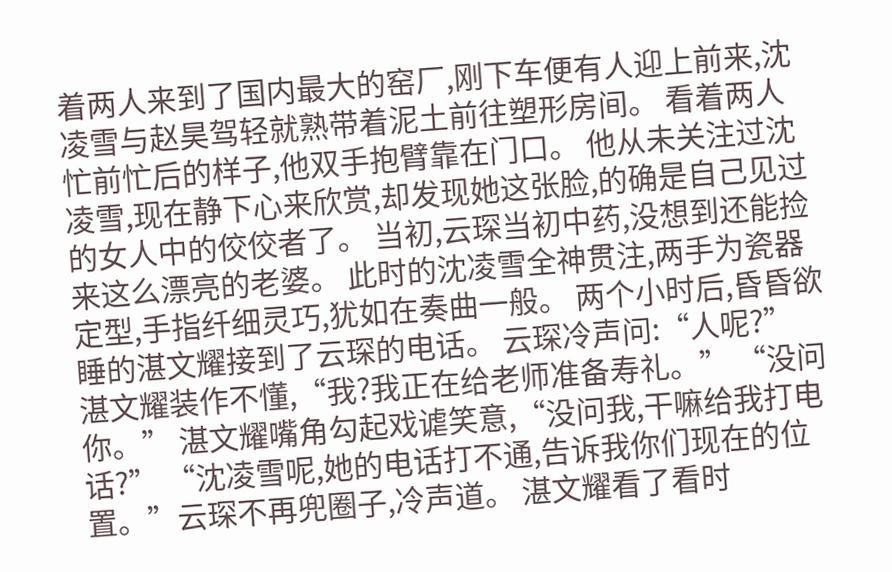着两人来到了国内最大的窑厂,刚下车便有人迎上前来,沈凌雪与赵昊驾轻就熟带着泥土前往塑形房间。 看着两人忙前忙后的样子,他双手抱臂靠在门口。 他从未关注过沈凌雪,现在静下心来欣赏,却发现她这张脸,的确是自己见过的女人中的佼佼者了。 当初,云琛当初中药,没想到还能捡来这么漂亮的老婆。 此时的沈凌雪全神贯注,两手为瓷器定型,手指纤细灵巧,犹如在奏曲一般。 两个小时后,昏昏欲睡的湛文耀接到了云琛的电话。 云琛冷声问:“人呢?” 湛文耀装作不懂,“我?我正在给老师准备寿礼。” “没问你。” 湛文耀嘴角勾起戏谑笑意,“没问我,干嘛给我打电话?” “沈凌雪呢,她的电话打不通,告诉我你们现在的位置。”云琛不再兜圈子,冷声道。 湛文耀看了看时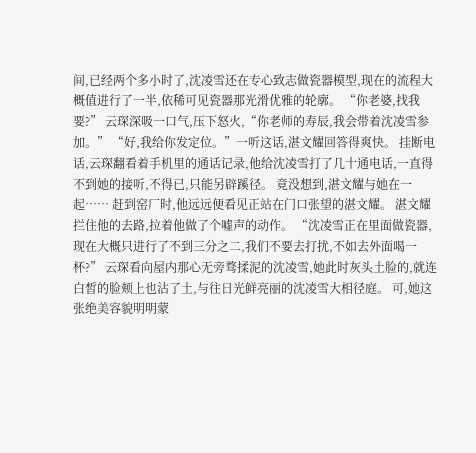间,已经两个多小时了,沈凌雪还在专心致志做瓷器模型,现在的流程大概值进行了一半,依稀可见瓷器那光滑优雅的轮廓。 “你老婆,找我要?” 云琛深吸一口气,压下怒火,“你老师的寿辰,我会带着沈凌雪参加。” “好,我给你发定位。”一听这话,湛文耀回答得爽快。 挂断电话,云琛翻看着手机里的通话记录,他给沈凌雪打了几十通电话,一直得不到她的接听,不得已,只能另辟蹊径。 竟没想到,湛文耀与她在一起…… 赶到窑厂时,他远远便看见正站在门口张望的湛文耀。 湛文耀拦住他的去路,拉着他做了个嘘声的动作。 “沈凌雪正在里面做瓷器,现在大概只进行了不到三分之二,我们不要去打扰,不如去外面喝一杯?” 云琛看向屋内那心无旁骛揉泥的沈凌雪,她此时灰头土脸的,就连白皙的脸颊上也沾了土,与往日光鲜亮丽的沈凌雪大相径庭。 可,她这张绝美容貌明明蒙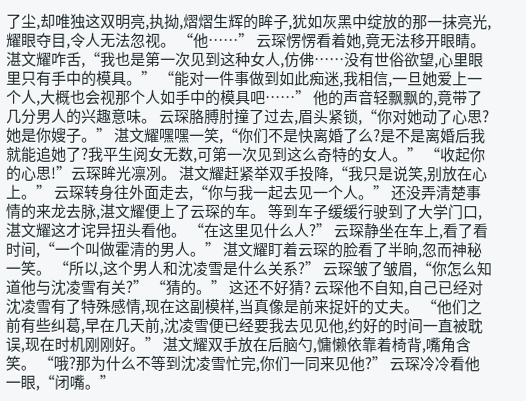了尘,却唯独这双明亮,执拗,熠熠生辉的眸子,犹如灰黑中绽放的那一抹亮光,耀眼夺目,令人无法忽视。 “他……” 云琛愣愣看着她,竟无法移开眼睛。 湛文耀咋舌,“我也是第一次见到这种女人,仿佛……没有世俗欲望,心里眼里只有手中的模具。” “能对一件事做到如此痴迷,我相信,一旦她爱上一个人,大概也会视那个人如手中的模具吧……” 他的声音轻飘飘的,竟带了几分男人的兴趣意味。 云琛胳膊肘撞了过去,眉头紧锁,“你对她动了心思?她是你嫂子。” 湛文耀嘿嘿一笑,“你们不是快离婚了么?是不是离婚后我就能追她了?我平生阅女无数,可第一次见到这么奇特的女人。” “收起你的心思!”云琛眸光凛冽。 湛文耀赶紧举双手投降,“我只是说笑,别放在心上。” 云琛转身往外面走去,“你与我一起去见一个人。” 还没弄清楚事情的来龙去脉,湛文耀便上了云琛的车。 等到车子缓缓行驶到了大学门口,湛文耀这才诧异扭头看他。 “在这里见什么人?” 云琛静坐在车上,看了看时间,“一个叫做霍清的男人。” 湛文耀盯着云琛的脸看了半晌,忽而神秘一笑。 “所以,这个男人和沈凌雪是什么关系?” 云琛皱了皱眉,“你怎么知道他与沈凌雪有关?” “猜的。” 这还不好猜? 云琛他不自知,自己已经对沈凌雪有了特殊感情,现在这副模样,当真像是前来捉奸的丈夫。 “他们之前有些纠葛,早在几天前,沈凌雪便已经要我去见见他,约好的时间一直被耽误,现在时机刚刚好。” 湛文耀双手放在后脑勺,慵懒依靠着椅背,嘴角含笑。 “哦?那为什么不等到沈凌雪忙完,你们一同来见他?” 云琛冷冷看他一眼,“闭嘴。”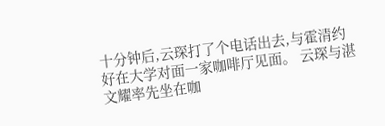十分钟后,云琛打了个电话出去,与霍清约好在大学对面一家咖啡厅见面。 云琛与湛文耀率先坐在咖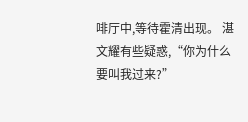啡厅中,等待霍清出现。 湛文耀有些疑惑,“你为什么要叫我过来?”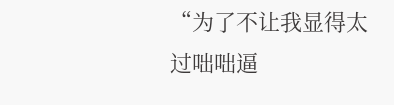“为了不让我显得太过咄咄逼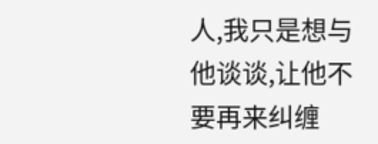人,我只是想与他谈谈,让他不要再来纠缠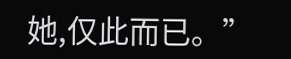她,仅此而已。”